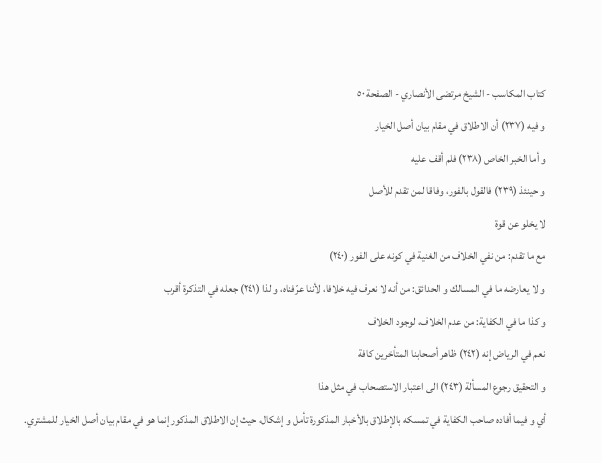كتاب المكاسب - الشيخ مرتضى الأنصاري - الصفحة ٥٠
و فيه (٢٣٧) أن الاطلاق في مقام بيان أصل الخيار
و أما الخبر الخاص (٢٣٨) فلم أقف عليه
و حينئذ (٢٣٩) فالقول بالفور، وفاقا لمن تقدم للأصل
لا يخلو عن قوة
مع ما تقدم: من نفي الخلاف من الغنية في كونه على الفور (٢٤٠)
و لا يعارضه ما في المسالك و الحدائق: من أنه لا نعرف فيه خلافا، لأننا عرّفناه، و لذا (٢٤١) جعله في التذكرة أقرب
و كذا ما في الكفاية: من عدم الخلاف، لوجود الخلاف
نعم في الرياض إنه (٢٤٢) ظاهر أصحابنا المتأخرين كافة
و التحقيق رجوع المسألة (٢٤٣) الى اعتبار الاستصحاب في مثل هذا
أي و فيما أفاده صاحب الكفاية في تمسكه بالإطلاق بالأخبار المذكورة تأمل و إشكال، حيث إن الاطلاق المذكور إنما هو في مقام بيان أصل الخيار للمشتري.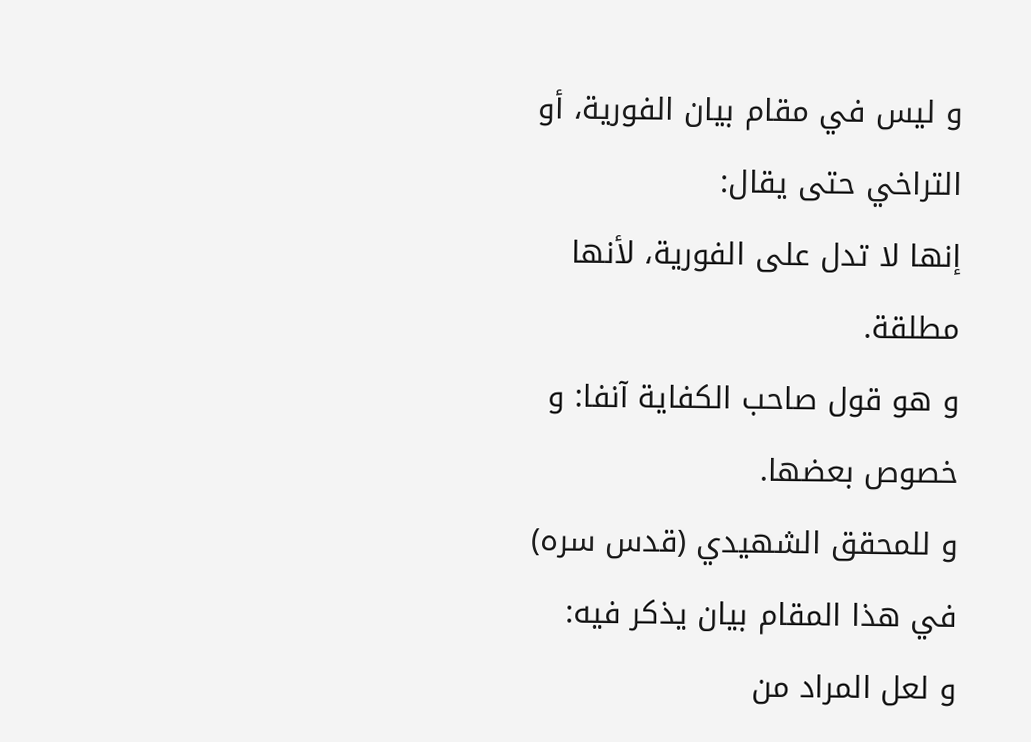و ليس في مقام بيان الفورية، أو التراخي حتى يقال:
إنها لا تدل على الفورية، لأنها مطلقة.
و هو قول صاحب الكفاية آنفا: و خصوص بعضها.
و للمحقق الشهيدي (قدس سره) في هذا المقام بيان يذكر فيه:
و لعل المراد من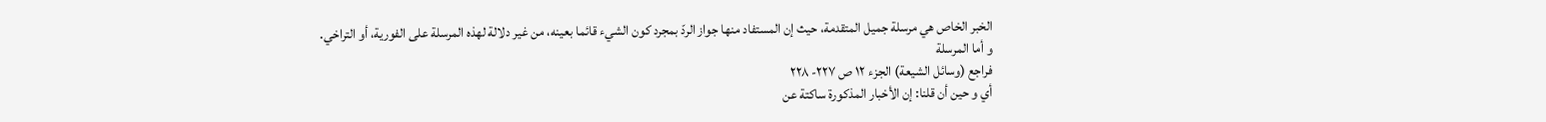الخبر الخاص هي مرسلة جميل المتقدمة، حيث إن المستفاد منها جواز الردّ بمجرد كون الشيء قائما بعينه، من غير دلالة لهذه المرسلة على الفورية، أو التراخي.
و أما المرسلة
فراجع (وسائل الشيعة) الجزء ١٢ ص ٢٢٧- ٢٢٨
أي و حين أن قلنا: إن الأخبار المذكورة ساكتة عن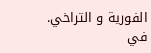الفورية و التراخي.
في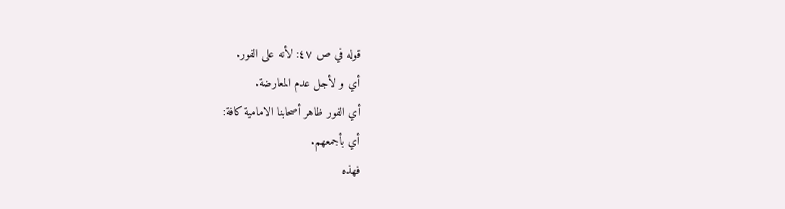قوله في ص ٤٧: لأنه على الفور.
أي و لأجل عدم المعارضة.
أي الفور ظاهر أصحابنا الامامية كافة:
أي بأجمعهم.
فهذه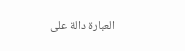العبارة دالة على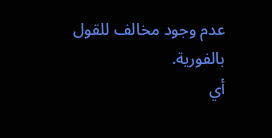عدم وجود مخالف للقول بالفورية.
أي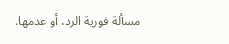مسألة فورية الرد، أو عدمها.